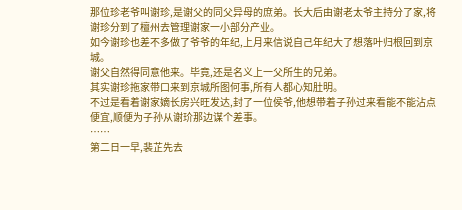那位珍老爷叫谢珍,是谢父的同父异母的庶弟。长大后由谢老太爷主持分了家,将谢珍分到了檀州去管理谢家一小部分产业。
如今谢珍也差不多做了爷爷的年纪,上月来信说自己年纪大了想落叶归根回到京城。
谢父自然得同意他来。毕竟,还是名义上一父所生的兄弟。
其实谢珍拖家带口来到京城所图何事,所有人都心知肚明。
不过是看着谢家嫡长房兴旺发达,封了一位侯爷,他想带着子孙过来看能不能沾点便宜,顺便为子孙从谢玠那边谋个差事。
……
第二日一早,裴芷先去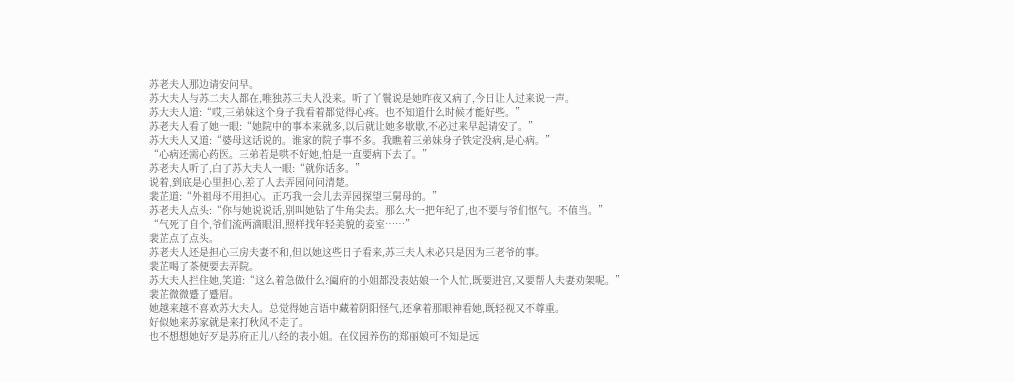苏老夫人那边请安问早。
苏大夫人与苏二夫人都在,唯独苏三夫人没来。听了丫鬟说是她昨夜又病了,今日让人过来说一声。
苏大夫人道:“哎,三弟妹这个身子我看着都觉得心疼。也不知道什么时候才能好些。”
苏老夫人看了她一眼:“她院中的事本来就多,以后就让她多歇歇,不必过来早起请安了。”
苏大夫人又道:“婆母这话说的。谁家的院子事不多。我瞧着三弟妹身子铁定没病,是心病。”
“心病还需心药医。三弟若是哄不好她,怕是一直要病下去了。”
苏老夫人听了,白了苏大夫人一眼:“就你话多。”
说着,到底是心里担心,差了人去弄园问问清楚。
裴芷道:“外祖母不用担心。正巧我一会儿去弄园探望三舅母的。”
苏老夫人点头:“你与她说说话,别叫她钻了牛角尖去。那么大一把年纪了,也不要与爷们怄气。不值当。”
“气死了自个,爷们流两滴眼泪,照样找年轻美貌的妾室……”
裴芷点了点头。
苏老夫人还是担心三房夫妻不和,但以她这些日子看来,苏三夫人未必只是因为三老爷的事。
裴芷喝了茶便要去弄院。
苏大夫人拦住她,笑道:“这么着急做什么?阖府的小姐都没表姑娘一个人忙,既要进宫,又要帮人夫妻劝架呢。”
裴芷微微蹙了蹙眉。
她越来越不喜欢苏大夫人。总觉得她言语中藏着阴阳怪气,还拿着那眼神看她,既轻视又不尊重。
好似她来苏家就是来打秋风不走了。
也不想想她好歹是苏府正儿八经的表小姐。在仪园养伤的郑丽娘可不知是远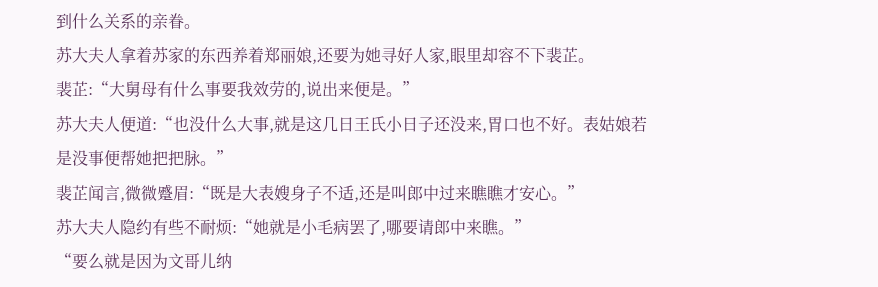到什么关系的亲眷。
苏大夫人拿着苏家的东西养着郑丽娘,还要为她寻好人家,眼里却容不下裴芷。
裴芷:“大舅母有什么事要我效劳的,说出来便是。”
苏大夫人便道:“也没什么大事,就是这几日王氏小日子还没来,胃口也不好。表姑娘若是没事便帮她把把脉。”
裴芷闻言,微微蹙眉:“既是大表嫂身子不适,还是叫郎中过来瞧瞧才安心。”
苏大夫人隐约有些不耐烦:“她就是小毛病罢了,哪要请郎中来瞧。”
“要么就是因为文哥儿纳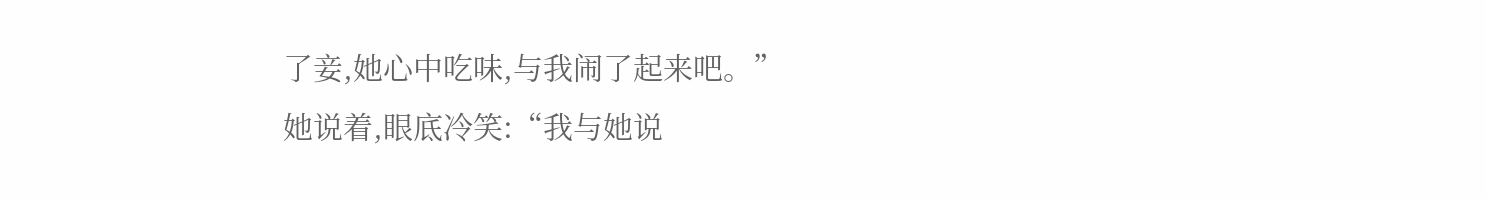了妾,她心中吃味,与我闹了起来吧。”
她说着,眼底冷笑:“我与她说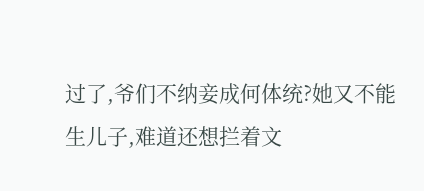过了,爷们不纳妾成何体统?她又不能生儿子,难道还想拦着文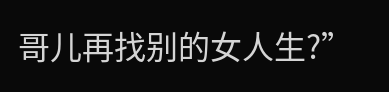哥儿再找别的女人生?”